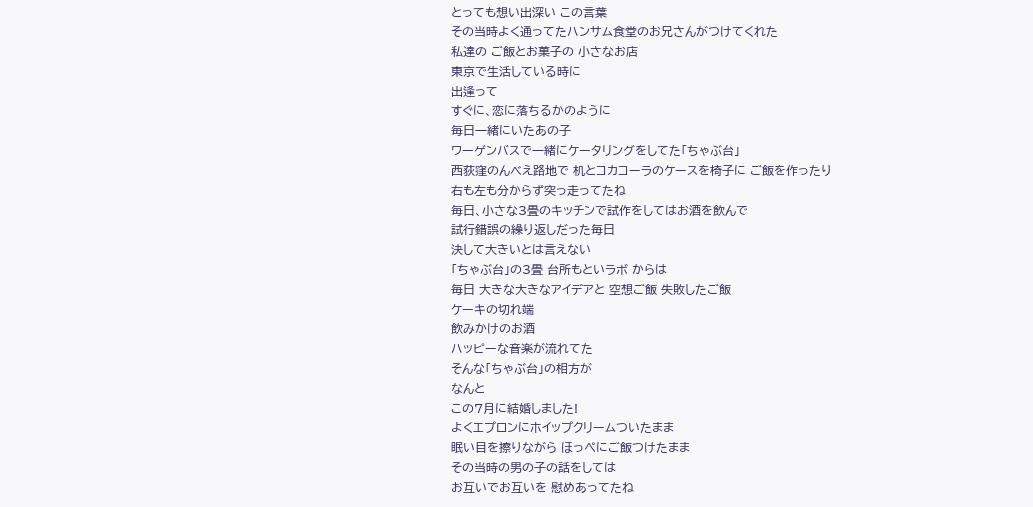とっても想い出深い この言葉
その当時よく通ってたハンサム食堂のお兄さんがつけてくれた
私達の ご飯とお菓子の 小さなお店
東京で生活している時に
出逢って
すぐに、恋に落ちるかのように
毎日一緒にいたあの子
ワーゲンバスで一緒にケータリングをしてた「ちゃぶ台」
西荻窪のんべえ路地で 机とコカコーラのケースを椅子に ご飯を作ったり
右も左も分からず突っ走ってたね
毎日、小さな3畳のキッチンで試作をしてはお酒を飲んで
試行錯誤の繰り返しだった毎日
決して大きいとは言えない
「ちゃぶ台」の3畳 台所もといラボ からは
毎日 大きな大きなアイデアと 空想ご飯 失敗したご飯
ケーキの切れ端
飲みかけのお酒
ハッピーな音楽が流れてた
そんな「ちゃぶ台」の相方が
なんと
この7月に結婚しました!
よくエプロンにホイップクリームついたまま
眠い目を擦りながら ほっぺにご飯つけたまま
その当時の男の子の話をしては
お互いでお互いを 慰めあってたね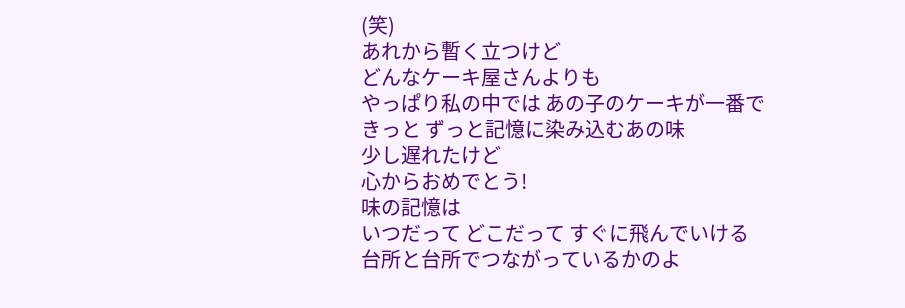(笑)
あれから暫く立つけど
どんなケーキ屋さんよりも
やっぱり私の中では あの子のケーキが一番で
きっと ずっと記憶に染み込むあの味
少し遅れたけど
心からおめでとう!
味の記憶は
いつだって どこだって すぐに飛んでいける
台所と台所でつながっているかのよ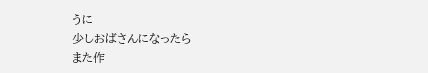うに
少しおばさんになったら
また作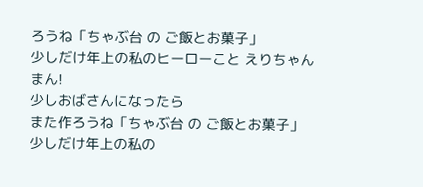ろうね「ちゃぶ台 の ご飯とお菓子」
少しだけ年上の私のヒーローこと えりちゃんまん!
少しおばさんになったら
また作ろうね「ちゃぶ台 の ご飯とお菓子」
少しだけ年上の私の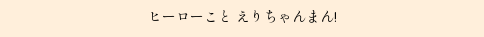ヒーローこと えりちゃんまん!